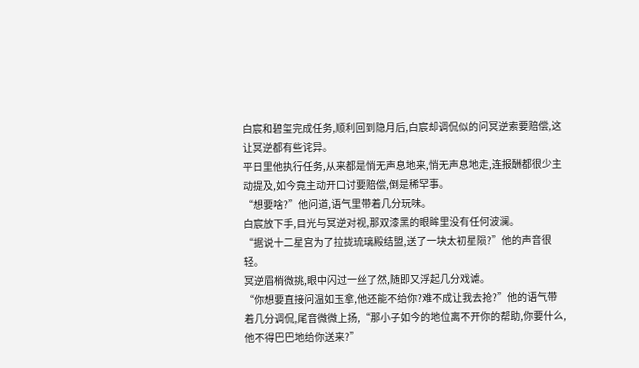白宸和碧玺完成任务,顺利回到隐月后,白宸却调侃似的问冥逆索要赔偿,这让冥逆都有些诧异。
平日里他执行任务,从来都是悄无声息地来,悄无声息地走,连报酬都很少主动提及,如今竟主动开口讨要赔偿,倒是稀罕事。
“想要啥?”他问道,语气里带着几分玩味。
白宸放下手,目光与冥逆对视,那双漆黑的眼眸里没有任何波澜。
“据说十二星宫为了拉拢琉璃殿结盟,送了一块太初星陨?”他的声音很轻。
冥逆眉梢微挑,眼中闪过一丝了然,随即又浮起几分戏谑。
“你想要直接问温如玉拿,他还能不给你?难不成让我去抢?”他的语气带着几分调侃,尾音微微上扬,“那小子如今的地位离不开你的帮助,你要什么,他不得巴巴地给你送来?”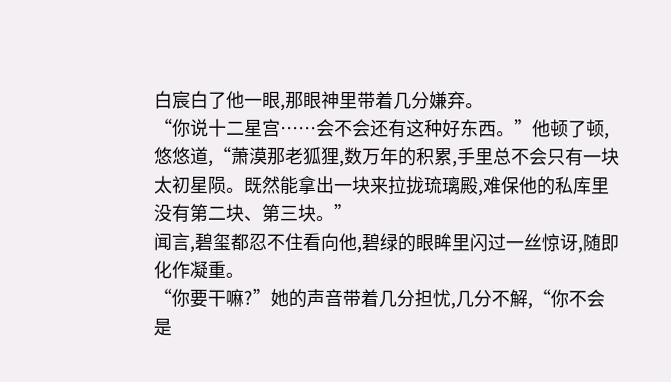白宸白了他一眼,那眼神里带着几分嫌弃。
“你说十二星宫……会不会还有这种好东西。”他顿了顿,悠悠道,“萧漠那老狐狸,数万年的积累,手里总不会只有一块太初星陨。既然能拿出一块来拉拢琉璃殿,难保他的私库里没有第二块、第三块。”
闻言,碧玺都忍不住看向他,碧绿的眼眸里闪过一丝惊讶,随即化作凝重。
“你要干嘛?”她的声音带着几分担忧,几分不解,“你不会是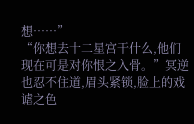想……”
“你想去十二星宫干什么,他们现在可是对你恨之入骨。”冥逆也忍不住道,眉头紧锁,脸上的戏谑之色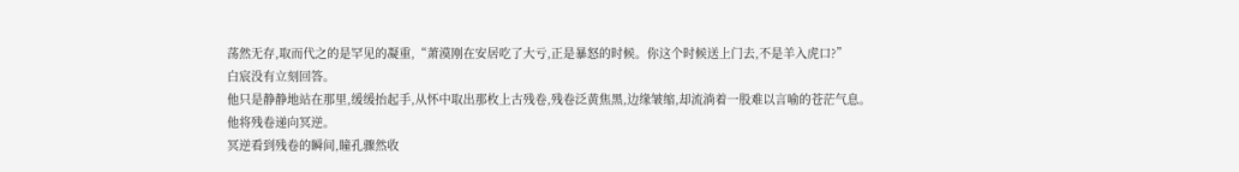荡然无存,取而代之的是罕见的凝重,“萧漠刚在安居吃了大亏,正是暴怒的时候。你这个时候送上门去,不是羊入虎口?”
白宸没有立刻回答。
他只是静静地站在那里,缓缓抬起手,从怀中取出那枚上古残卷,残卷泛黄焦黑,边缘皱缩,却流淌着一股难以言喻的苍茫气息。
他将残卷递向冥逆。
冥逆看到残卷的瞬间,瞳孔骤然收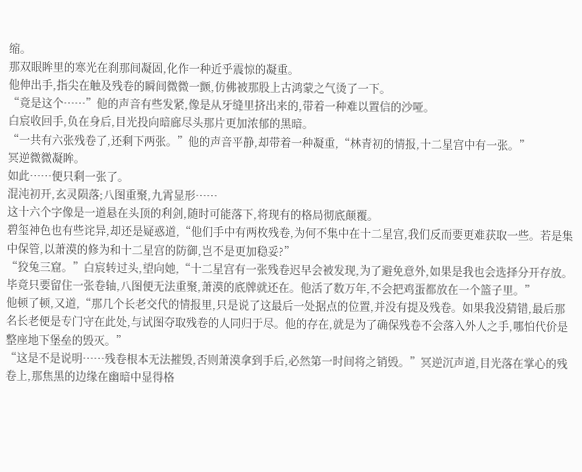缩。
那双眼眸里的寒光在刹那间凝固,化作一种近乎震惊的凝重。
他伸出手,指尖在触及残卷的瞬间微微一颤,仿佛被那股上古鸿蒙之气烫了一下。
“竟是这个……”他的声音有些发紧,像是从牙缝里挤出来的,带着一种难以置信的沙哑。
白宸收回手,负在身后,目光投向暗廊尽头那片更加浓郁的黑暗。
“一共有六张残卷了,还剩下两张。”他的声音平静,却带着一种凝重,“林青初的情报,十二星宫中有一张。”
冥逆微微凝眸。
如此……便只剩一张了。
混沌初开,玄灵陨落;八图重聚,九霄显形……
这十六个字像是一道悬在头顶的利剑,随时可能落下,将现有的格局彻底颠覆。
碧玺神色也有些诧异,却还是疑惑道,“他们手中有两枚残卷,为何不集中在十二星宫,我们反而要更难获取一些。若是集中保管,以萧漠的修为和十二星宫的防御,岂不是更加稳妥?”
“狡兔三窟。”白宸转过头,望向她,“十二星宫有一张残卷迟早会被发现,为了避免意外,如果是我也会选择分开存放。毕竟只要留住一张卷轴,八图便无法重聚,萧漠的底牌就还在。他活了数万年,不会把鸡蛋都放在一个篮子里。”
他顿了顿,又道,“那几个长老交代的情报里,只是说了这最后一处据点的位置,并没有提及残卷。如果我没猜错,最后那名长老便是专门守在此处,与试图夺取残卷的人同归于尽。他的存在,就是为了确保残卷不会落入外人之手,哪怕代价是整座地下堡垒的毁灭。”
“这是不是说明……残卷根本无法摧毁,否则萧漠拿到手后,必然第一时间将之销毁。”冥逆沉声道,目光落在掌心的残卷上,那焦黑的边缘在幽暗中显得格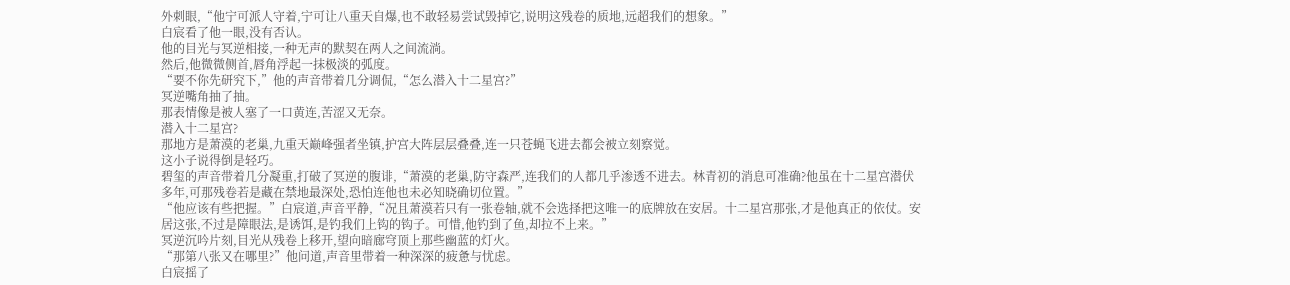外刺眼,“他宁可派人守着,宁可让八重天自爆,也不敢轻易尝试毁掉它,说明这残卷的质地,远超我们的想象。”
白宸看了他一眼,没有否认。
他的目光与冥逆相接,一种无声的默契在两人之间流淌。
然后,他微微侧首,唇角浮起一抹极淡的弧度。
“要不你先研究下,”他的声音带着几分调侃,“怎么潜入十二星宫?”
冥逆嘴角抽了抽。
那表情像是被人塞了一口黄连,苦涩又无奈。
潜入十二星宫?
那地方是萧漠的老巢,九重天巅峰强者坐镇,护宫大阵层层叠叠,连一只苍蝇飞进去都会被立刻察觉。
这小子说得倒是轻巧。
碧玺的声音带着几分凝重,打破了冥逆的腹诽,“萧漠的老巢,防守森严,连我们的人都几乎渗透不进去。林青初的消息可准确?他虽在十二星宫潜伏多年,可那残卷若是藏在禁地最深处,恐怕连他也未必知晓确切位置。”
“他应该有些把握。”白宸道,声音平静,“况且萧漠若只有一张卷轴,就不会选择把这唯一的底牌放在安居。十二星宫那张,才是他真正的依仗。安居这张,不过是障眼法,是诱饵,是钓我们上钩的钩子。可惜,他钓到了鱼,却拉不上来。”
冥逆沉吟片刻,目光从残卷上移开,望向暗廊穹顶上那些幽蓝的灯火。
“那第八张又在哪里?”他问道,声音里带着一种深深的疲惫与忧虑。
白宸摇了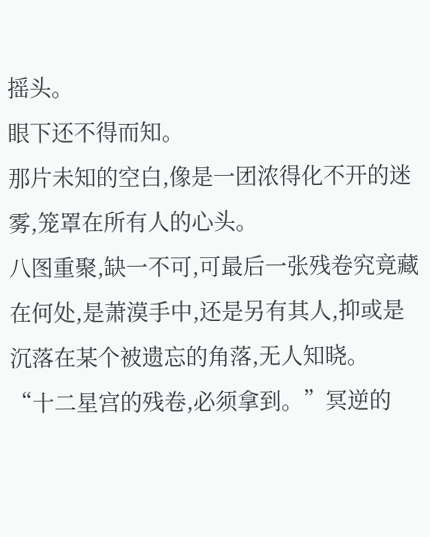摇头。
眼下还不得而知。
那片未知的空白,像是一团浓得化不开的迷雾,笼罩在所有人的心头。
八图重聚,缺一不可,可最后一张残卷究竟藏在何处,是萧漠手中,还是另有其人,抑或是沉落在某个被遗忘的角落,无人知晓。
“十二星宫的残卷,必须拿到。”冥逆的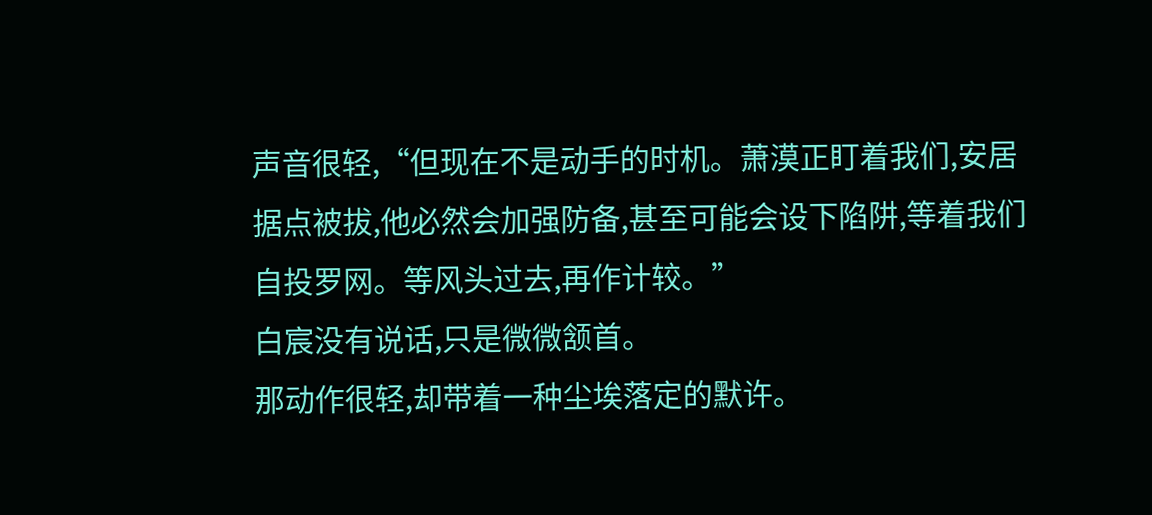声音很轻,“但现在不是动手的时机。萧漠正盯着我们,安居据点被拔,他必然会加强防备,甚至可能会设下陷阱,等着我们自投罗网。等风头过去,再作计较。”
白宸没有说话,只是微微颔首。
那动作很轻,却带着一种尘埃落定的默许。